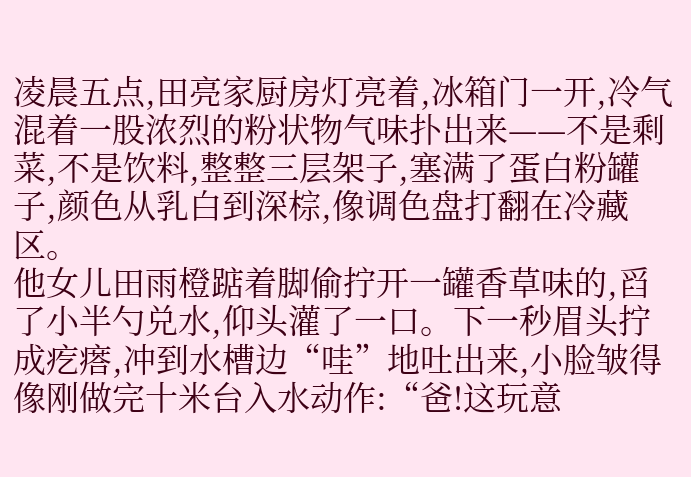凌晨五点,田亮家厨房灯亮着,冰箱门一开,冷气混着一股浓烈的粉状物气味扑出来——不是剩菜,不是饮料,整整三层架子,塞满了蛋白粉罐子,颜色从乳白到深棕,像调色盘打翻在冷藏区。
他女儿田雨橙踮着脚偷拧开一罐香草味的,舀了小半勺兑水,仰头灌了一口。下一秒眉头拧成疙瘩,冲到水槽边“哇”地吐出来,小脸皱得像刚做完十米台入水动作:“爸!这玩意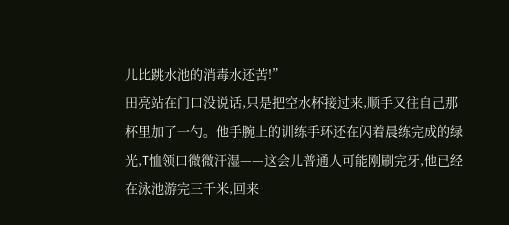儿比跳水池的消毒水还苦!”
田亮站在门口没说话,只是把空水杯接过来,顺手又往自己那杯里加了一勺。他手腕上的训练手环还在闪着晨练完成的绿光,T恤领口微微汗湿——这会儿普通人可能刚刷完牙,他已经在泳池游完三千米,回来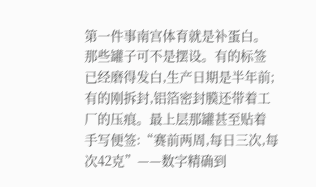第一件事南宫体育就是补蛋白。
那些罐子可不是摆设。有的标签已经磨得发白,生产日期是半年前;有的刚拆封,铝箔密封膜还带着工厂的压痕。最上层那罐甚至贴着手写便签:“赛前两周,每日三次,每次42克”——数字精确到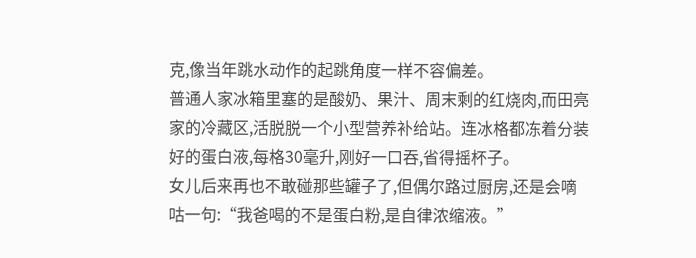克,像当年跳水动作的起跳角度一样不容偏差。
普通人家冰箱里塞的是酸奶、果汁、周末剩的红烧肉,而田亮家的冷藏区,活脱脱一个小型营养补给站。连冰格都冻着分装好的蛋白液,每格30毫升,刚好一口吞,省得摇杯子。
女儿后来再也不敢碰那些罐子了,但偶尔路过厨房,还是会嘀咕一句:“我爸喝的不是蛋白粉,是自律浓缩液。”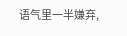语气里一半嫌弃,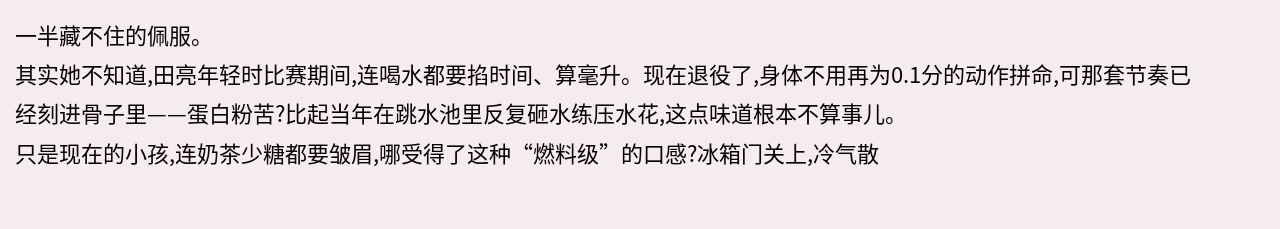一半藏不住的佩服。
其实她不知道,田亮年轻时比赛期间,连喝水都要掐时间、算毫升。现在退役了,身体不用再为0.1分的动作拼命,可那套节奏已经刻进骨子里——蛋白粉苦?比起当年在跳水池里反复砸水练压水花,这点味道根本不算事儿。
只是现在的小孩,连奶茶少糖都要皱眉,哪受得了这种“燃料级”的口感?冰箱门关上,冷气散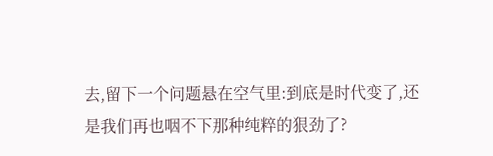去,留下一个问题悬在空气里:到底是时代变了,还是我们再也咽不下那种纯粹的狠劲了?